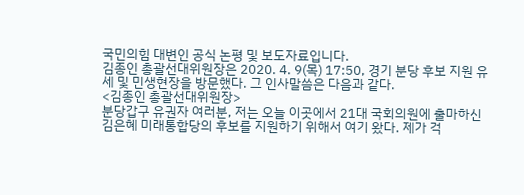국민의힘 대변인 공식 논평 및 보도자료입니다.
김종인 총괄선대위원장은 2020. 4. 9(목) 17:50, 경기 분당 후보 지원 유세 및 민생현장을 방문했다. 그 인사말씀은 다음과 같다.
<김종인 총괄선대위원장>
분당갑구 유권자 여러분, 저는 오늘 이곳에서 21대 국회의원에 출마하신 김은혜 미래통합당의 후보를 지원하기 위해서 여기 왔다. 제가 걱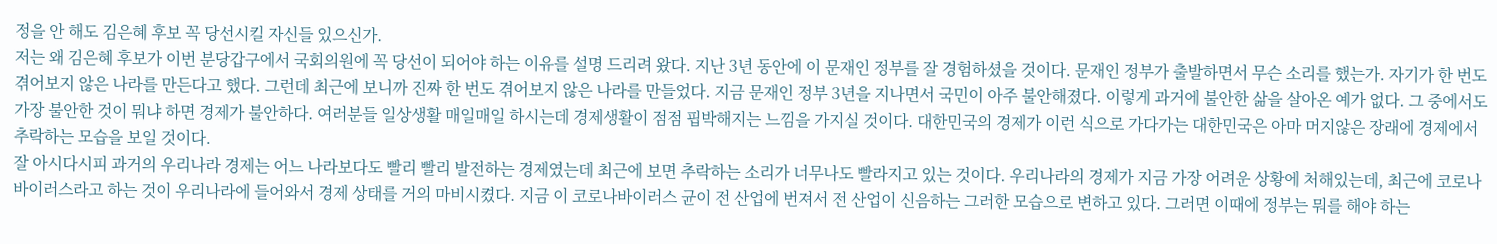정을 안 해도 김은혜 후보 꼭 당선시킬 자신들 있으신가.
저는 왜 김은혜 후보가 이번 분당갑구에서 국회의원에 꼭 당선이 되어야 하는 이유를 설명 드리려 왔다. 지난 3년 동안에 이 문재인 정부를 잘 경험하셨을 것이다. 문재인 정부가 출발하면서 무슨 소리를 했는가. 자기가 한 번도 겪어보지 않은 나라를 만든다고 했다. 그런데 최근에 보니까 진짜 한 번도 겪어보지 않은 나라를 만들었다. 지금 문재인 정부 3년을 지나면서 국민이 아주 불안해졌다. 이렇게 과거에 불안한 삶을 살아온 예가 없다. 그 중에서도 가장 불안한 것이 뭐냐 하면 경제가 불안하다. 여러분들 일상생활 매일매일 하시는데 경제생활이 점점 핍박해지는 느낌을 가지실 것이다. 대한민국의 경제가 이런 식으로 가다가는 대한민국은 아마 머지않은 장래에 경제에서 추락하는 모습을 보일 것이다.
잘 아시다시피 과거의 우리나라 경제는 어느 나라보다도 빨리 빨리 발전하는 경제였는데 최근에 보면 추락하는 소리가 너무나도 빨라지고 있는 것이다. 우리나라의 경제가 지금 가장 어려운 상황에 처해있는데, 최근에 코로나바이러스라고 하는 것이 우리나라에 들어와서 경제 상태를 거의 마비시켰다. 지금 이 코로나바이러스 균이 전 산업에 번져서 전 산업이 신음하는 그러한 모습으로 변하고 있다. 그러면 이때에 정부는 뭐를 해야 하는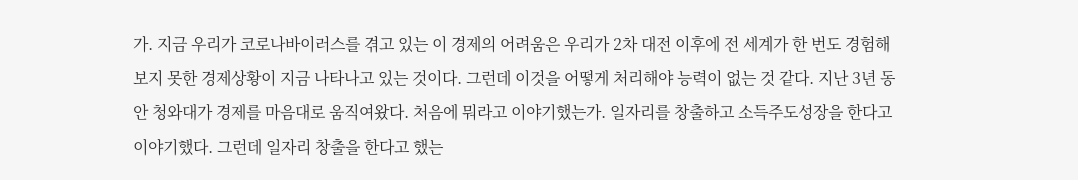가. 지금 우리가 코로나바이러스를 겪고 있는 이 경제의 어려움은 우리가 2차 대전 이후에 전 세계가 한 번도 경험해보지 못한 경제상황이 지금 나타나고 있는 것이다. 그런데 이것을 어떻게 처리해야 능력이 없는 것 같다. 지난 3년 동안 청와대가 경제를 마음대로 움직여왔다. 처음에 뭐라고 이야기했는가. 일자리를 창출하고 소득주도성장을 한다고 이야기했다. 그런데 일자리 창출을 한다고 했는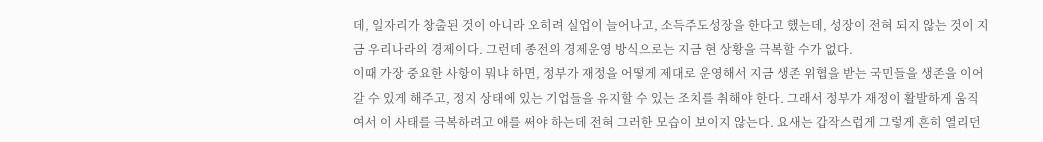데, 일자리가 창출된 것이 아니라 오히려 실업이 늘어나고, 소득주도성장을 한다고 했는데, 성장이 전혀 되지 않는 것이 지금 우리나라의 경제이다. 그런데 종전의 경제운영 방식으로는 지금 현 상황을 극복할 수가 없다.
이때 가장 중요한 사항이 뭐냐 하면, 정부가 재정을 어떻게 제대로 운영해서 지금 생존 위협을 받는 국민들을 생존을 이어갈 수 있게 해주고, 정지 상태에 있는 기업들을 유지할 수 있는 조치를 취해야 한다. 그래서 정부가 재정이 활발하게 움직여서 이 사태를 극복하려고 애를 써야 하는데 전혀 그러한 모습이 보이지 않는다. 요새는 갑작스럽게 그렇게 흔히 열리던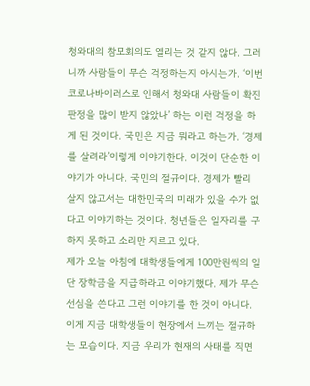청와대의 참모회의도 열리는 것 같지 않다. 그러니까 사람들이 무슨 걱정하는지 아시는가. ‘이번 코로나바이러스로 인해서 청와대 사람들이 확진판정을 많이 받지 않았나’ 하는 이런 걱정을 하게 된 것이다. 국민은 지금 뭐라고 하는가. ‘경제를 살려라’이렇게 이야기한다. 이것이 단순한 이야기가 아니다. 국민의 절규이다. 경제가 빨리 살지 않고서는 대한민국의 미래가 있을 수가 없다고 이야기하는 것이다. 청년들은 일자리를 구하지 못하고 소리만 지르고 있다.
제가 오늘 아침에 대학생들에게 100만원씩의 일단 장학금을 지급하라고 이야기했다. 제가 무슨 선심을 쓴다고 그런 이야기를 한 것이 아니다. 이게 지금 대학생들이 현장에서 느끼는 절규하는 모습이다. 지금 우리가 현재의 사태를 직면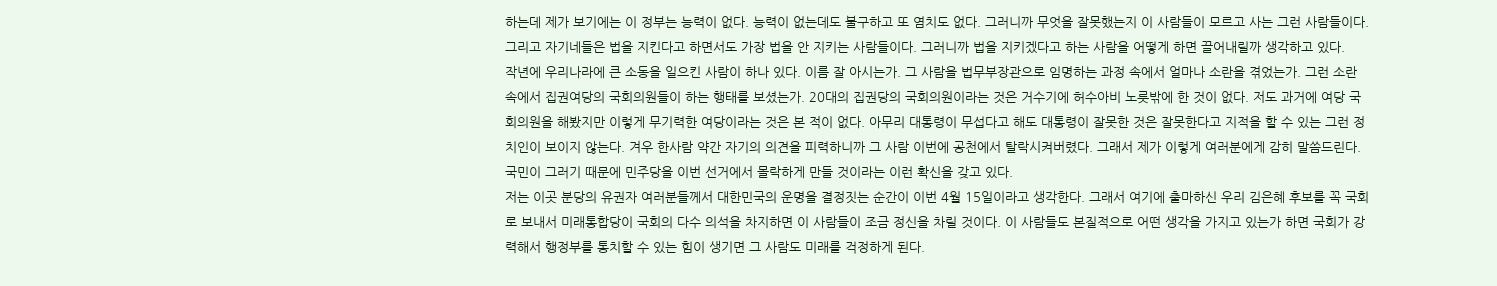하는데 제가 보기에는 이 정부는 능력이 없다. 능력이 없는데도 불구하고 또 염치도 없다. 그러니까 무엇을 잘못했는지 이 사람들이 모르고 사는 그런 사람들이다. 그리고 자기네들은 법을 지킨다고 하면서도 가장 법을 안 지키는 사람들이다. 그러니까 법을 지키겠다고 하는 사람을 어떻게 하면 끌어내릴까 생각하고 있다.
작년에 우리나라에 큰 소동을 일으킨 사람이 하나 있다. 이름 잘 아시는가. 그 사람을 법무부장관으로 임명하는 과정 속에서 얼마나 소란을 겪었는가. 그런 소란 속에서 집권여당의 국회의원들이 하는 행태를 보셨는가. 20대의 집권당의 국회의원이라는 것은 거수기에 허수아비 노릇밖에 한 것이 없다. 저도 과거에 여당 국회의원을 해봤지만 이렇게 무기력한 여당이라는 것은 본 적이 없다. 아무리 대통령이 무섭다고 해도 대통령이 잘못한 것은 잘못한다고 지적을 할 수 있는 그런 정치인이 보이지 않는다. 겨우 한사람 약간 자기의 의견을 피력하니까 그 사람 이번에 공천에서 탈락시켜버렸다. 그래서 제가 이렇게 여러분에게 감히 말씀드린다. 국민이 그러기 때문에 민주당을 이번 선거에서 몰락하게 만들 것이라는 이런 확신을 갖고 있다.
저는 이곳 분당의 유권자 여러분들께서 대한민국의 운명을 결정짓는 순간이 이번 4월 15일이라고 생각한다. 그래서 여기에 출마하신 우리 김은혜 후보를 꼭 국회로 보내서 미래통합당이 국회의 다수 의석을 차지하면 이 사람들이 조금 정신을 차릴 것이다. 이 사람들도 본질적으로 어떤 생각을 가지고 있는가 하면 국회가 강력해서 행정부를 통치할 수 있는 힘이 생기면 그 사람도 미래를 걱정하게 된다.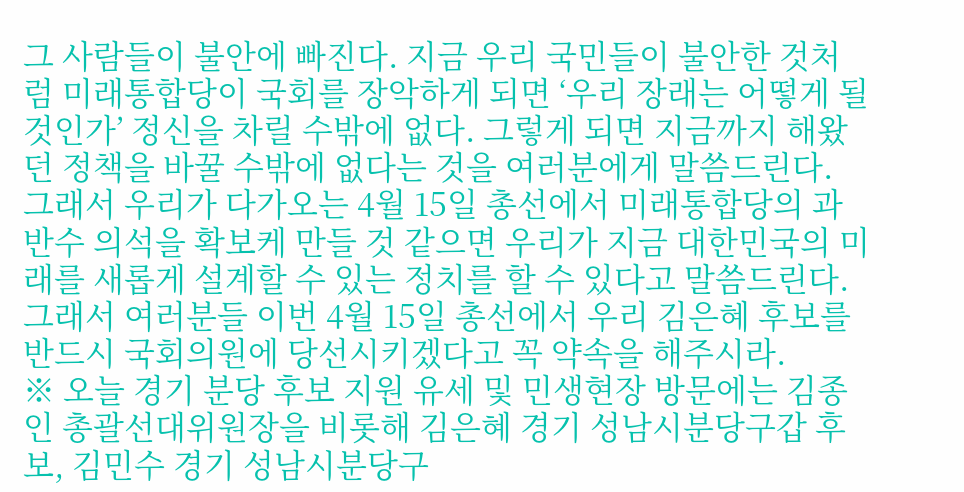그 사람들이 불안에 빠진다. 지금 우리 국민들이 불안한 것처럼 미래통합당이 국회를 장악하게 되면 ‘우리 장래는 어떻게 될 것인가’ 정신을 차릴 수밖에 없다. 그렇게 되면 지금까지 해왔던 정책을 바꿀 수밖에 없다는 것을 여러분에게 말씀드린다. 그래서 우리가 다가오는 4월 15일 총선에서 미래통합당의 과반수 의석을 확보케 만들 것 같으면 우리가 지금 대한민국의 미래를 새롭게 설계할 수 있는 정치를 할 수 있다고 말씀드린다. 그래서 여러분들 이번 4월 15일 총선에서 우리 김은혜 후보를 반드시 국회의원에 당선시키겠다고 꼭 약속을 해주시라.
※ 오늘 경기 분당 후보 지원 유세 및 민생현장 방문에는 김종인 총괄선대위원장을 비롯해 김은혜 경기 성남시분당구갑 후보, 김민수 경기 성남시분당구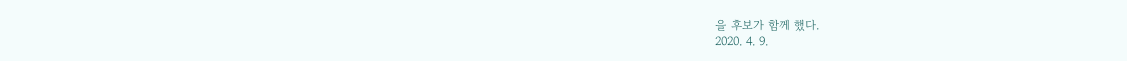을 후보가 함께 했다.
2020. 4. 9.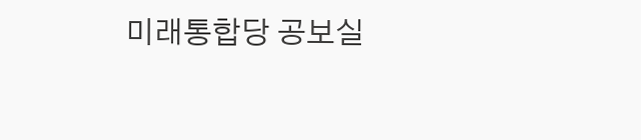미래통합당 공보실